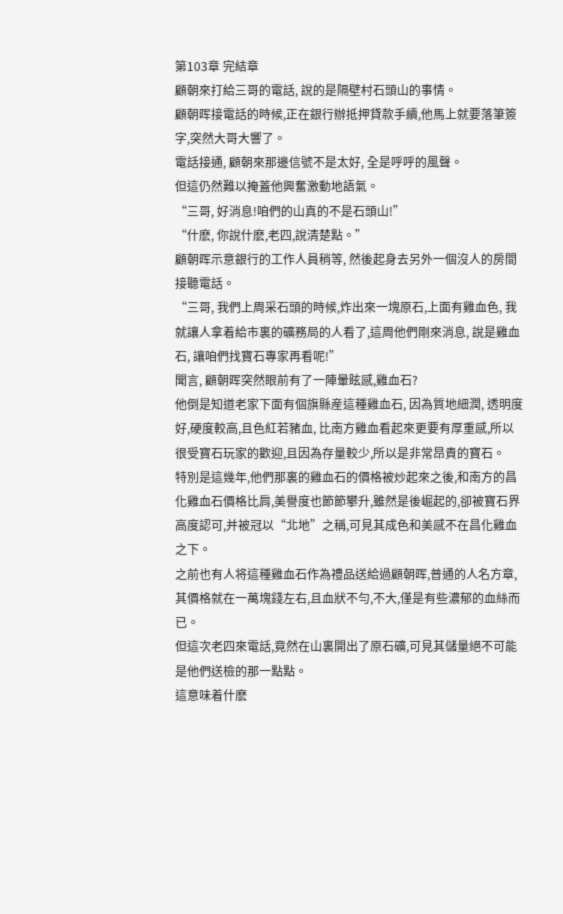第103章 完結章
顧朝來打給三哥的電話, 說的是隔壁村石頭山的事情。
顧朝晖接電話的時候,正在銀行辦抵押貸款手續,他馬上就要落筆簽字,突然大哥大響了。
電話接通, 顧朝來那邊信號不是太好, 全是呼呼的風聲。
但這仍然難以掩蓋他興奮激動地語氣。
“三哥, 好消息!咱們的山真的不是石頭山!”
“什麽, 你說什麽,老四,說清楚點。”
顧朝晖示意銀行的工作人員稍等, 然後起身去另外一個沒人的房間接聽電話。
“三哥, 我們上周采石頭的時候,炸出來一塊原石,上面有雞血色, 我就讓人拿着給市裏的礦務局的人看了,這周他們剛來消息, 說是雞血石, 讓咱們找寶石專家再看呢!”
聞言, 顧朝晖突然眼前有了一陣暈眩感,雞血石?
他倒是知道老家下面有個旗縣産這種雞血石, 因為質地細潤, 透明度好,硬度較高,且色紅若豬血, 比南方雞血看起來更要有厚重感,所以很受寶石玩家的歡迎,且因為存量較少,所以是非常昂貴的寶石。
特別是這幾年,他們那裏的雞血石的價格被炒起來之後,和南方的昌化雞血石價格比肩,美譽度也節節攀升,雖然是後崛起的,卻被寶石界高度認可,并被冠以“北地”之稱,可見其成色和美感不在昌化雞血之下。
之前也有人将這種雞血石作為禮品送給過顧朝晖,普通的人名方章,其價格就在一萬塊錢左右,且血狀不勻,不大,僅是有些濃郁的血絲而已。
但這次老四來電話,竟然在山裏開出了原石礦,可見其儲量絕不可能是他們送檢的那一點點。
這意味着什麽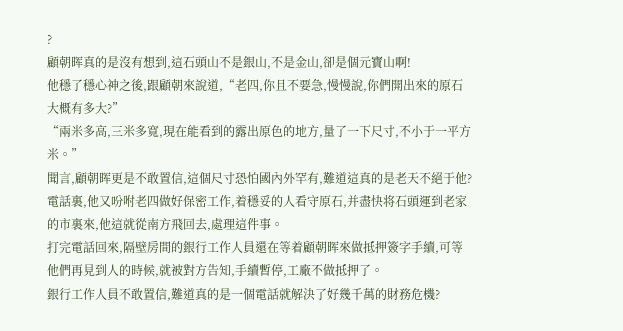?
顧朝晖真的是沒有想到,這石頭山不是銀山,不是金山,卻是個元寶山啊!
他穩了穩心神之後,跟顧朝來說道,“老四,你且不要急,慢慢說,你們開出來的原石大概有多大?”
“兩米多高,三米多寬,現在能看到的露出原色的地方,量了一下尺寸,不小于一平方米。”
聞言,顧朝晖更是不敢置信,這個尺寸恐怕國內外罕有,難道這真的是老天不絕于他?
電話裏,他又吩咐老四做好保密工作,着穩妥的人看守原石,并盡快将石頭運到老家的市裏來,他這就從南方飛回去,處理這件事。
打完電話回來,隔壁房間的銀行工作人員還在等着顧朝晖來做抵押簽字手續,可等他們再見到人的時候,就被對方告知,手續暫停,工廠不做抵押了。
銀行工作人員不敢置信,難道真的是一個電話就解決了好幾千萬的財務危機?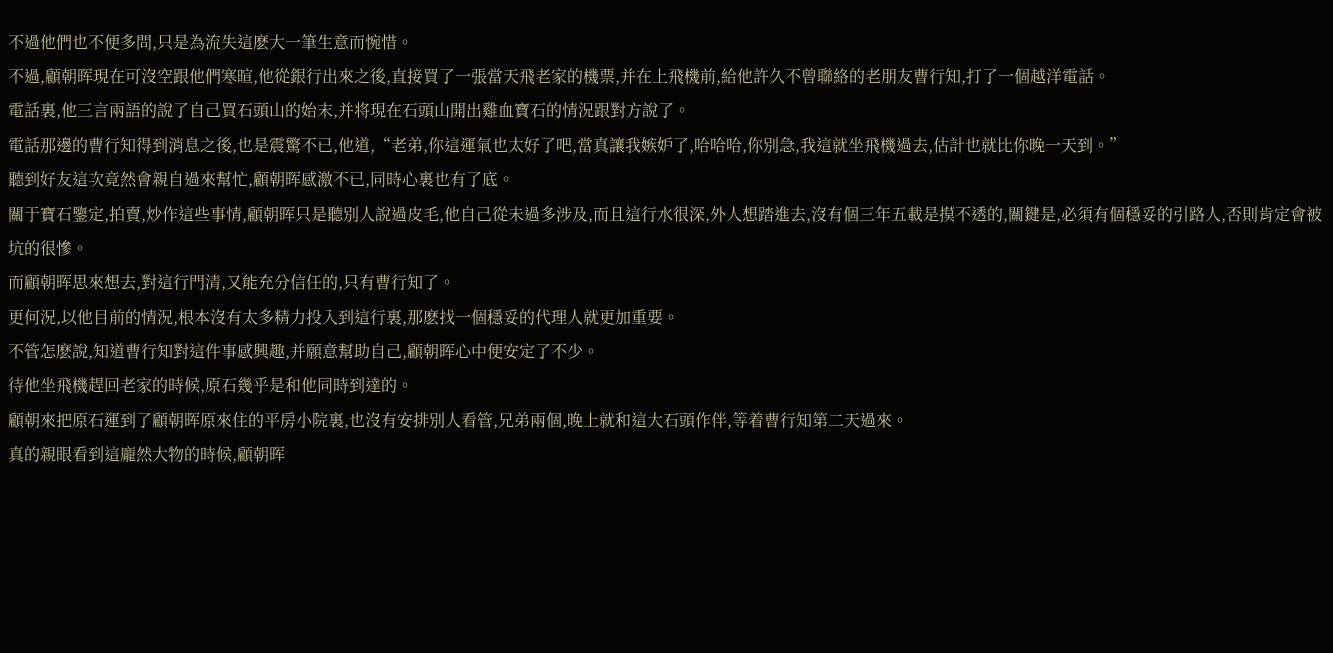不過他們也不便多問,只是為流失這麽大一筆生意而惋惜。
不過,顧朝晖現在可沒空跟他們寒暄,他從銀行出來之後,直接買了一張當天飛老家的機票,并在上飛機前,給他許久不曾聯絡的老朋友曹行知,打了一個越洋電話。
電話裏,他三言兩語的說了自己買石頭山的始末,并将現在石頭山開出雞血寶石的情況跟對方說了。
電話那邊的曹行知得到消息之後,也是震驚不已,他道,“老弟,你這運氣也太好了吧,當真讓我嫉妒了,哈哈哈,你別急,我這就坐飛機過去,估計也就比你晚一天到。”
聽到好友這次竟然會親自過來幫忙,顧朝晖感激不已,同時心裏也有了底。
關于寶石鑒定,拍賣,炒作這些事情,顧朝晖只是聽別人說過皮毛,他自己從未過多涉及,而且這行水很深,外人想踏進去,沒有個三年五載是摸不透的,關鍵是,必須有個穩妥的引路人,否則肯定會被坑的很慘。
而顧朝晖思來想去,對這行門清,又能充分信任的,只有曹行知了。
更何況,以他目前的情況,根本沒有太多精力投入到這行裏,那麽找一個穩妥的代理人就更加重要。
不管怎麽說,知道曹行知對這件事感興趣,并願意幫助自己,顧朝晖心中便安定了不少。
待他坐飛機趕回老家的時候,原石幾乎是和他同時到達的。
顧朝來把原石運到了顧朝晖原來住的平房小院裏,也沒有安排別人看管,兄弟兩個,晚上就和這大石頭作伴,等着曹行知第二天過來。
真的親眼看到這龐然大物的時候,顧朝晖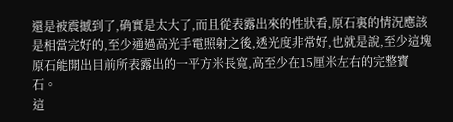還是被震撼到了,确實是太大了,而且從表露出來的性狀看,原石裏的情況應該是相當完好的,至少通過高光手電照射之後,透光度非常好,也就是說,至少這塊原石能開出目前所表露出的一平方米長寬,高至少在15厘米左右的完整寶石。
這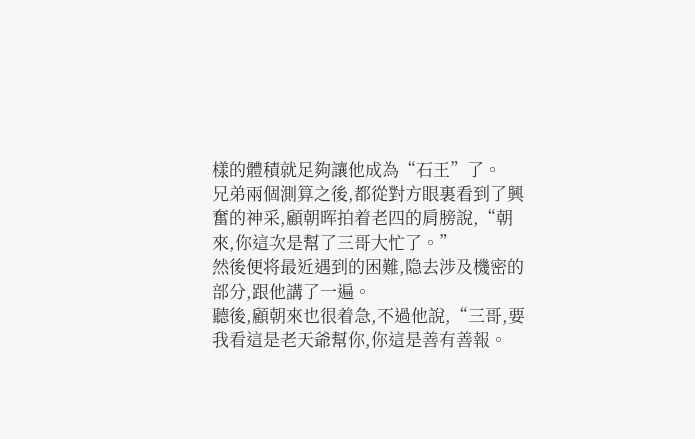樣的體積就足夠讓他成為“石王”了。
兄弟兩個測算之後,都從對方眼裏看到了興奮的神采,顧朝晖拍着老四的肩膀說,“朝來,你這次是幫了三哥大忙了。”
然後便将最近遇到的困難,隐去涉及機密的部分,跟他講了一遍。
聽後,顧朝來也很着急,不過他說,“三哥,要我看這是老天爺幫你,你這是善有善報。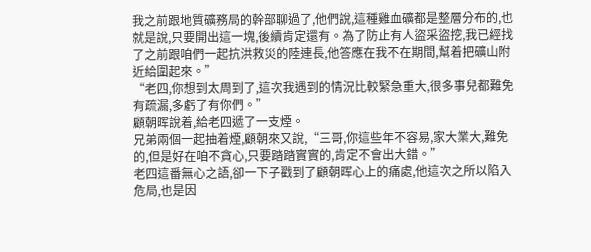我之前跟地質礦務局的幹部聊過了,他們說,這種雞血礦都是整層分布的,也就是說,只要開出這一塊,後續肯定還有。為了防止有人盜采盜挖,我已經找了之前跟咱們一起抗洪救災的陸連長,他答應在我不在期間,幫着把礦山附近給圍起來。”
“老四,你想到太周到了,這次我遇到的情況比較緊急重大,很多事兒都難免有疏漏,多虧了有你們。”
顧朝晖說着,給老四遞了一支煙。
兄弟兩個一起抽着煙,顧朝來又說,“三哥,你這些年不容易,家大業大,難免的,但是好在咱不貪心,只要踏踏實實的,肯定不會出大錯。”
老四這番無心之語,卻一下子戳到了顧朝晖心上的痛處,他這次之所以陷入危局,也是因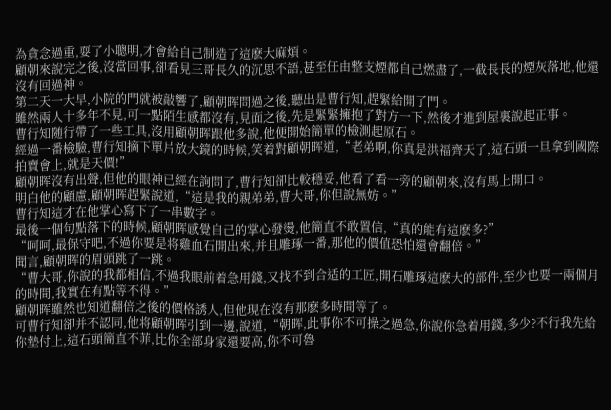為貪念過重,耍了小聰明,才會給自己制造了這麽大麻煩。
顧朝來說完之後,沒當回事,卻看見三哥長久的沉思不語,甚至任由整支煙都自己燃盡了,一截長長的煙灰落地,他還沒有回過神。
第二天一大早,小院的門就被敲響了,顧朝晖問過之後,聽出是曹行知,趕緊給開了門。
雖然兩人十多年不見,可一點陌生感都沒有,見面之後,先是緊緊擁抱了對方一下,然後才進到屋裏說起正事。
曹行知随行帶了一些工具,沒用顧朝晖跟他多說,他便開始簡單的檢測起原石。
經過一番檢驗,曹行知摘下單片放大鏡的時候,笑着對顧朝晖道,“老弟啊,你真是洪福齊天了,這石頭一旦拿到國際拍賣會上,就是天價!”
顧朝晖沒有出聲,但他的眼神已經在詢問了,曹行知卻比較穩妥,他看了看一旁的顧朝來,沒有馬上開口。
明白他的顧慮,顧朝晖趕緊說道,“這是我的親弟弟,曹大哥,你但說無妨。”
曹行知這才在他掌心寫下了一串數字。
最後一個句點落下的時候,顧朝晖感覺自己的掌心發燙,他簡直不敢置信,“真的能有這麽多?”
“呵呵,最保守吧,不過你要是将雞血石開出來,并且雕琢一番,那他的價值恐怕還會翻倍。”
聞言,顧朝晖的眉頭跳了一跳。
“曹大哥,你說的我都相信,不過我眼前着急用錢,又找不到合适的工匠,開石雕琢這麽大的部件,至少也要一兩個月的時間,我實在有點等不得。”
顧朝晖雖然也知道翻倍之後的價格誘人,但他現在沒有那麽多時間等了。
可曹行知卻并不認同,他将顧朝晖引到一邊,說道,“朝晖,此事你不可操之過急,你說你急着用錢,多少?不行我先給你墊付上,這石頭簡直不菲,比你全部身家還要高,你不可魯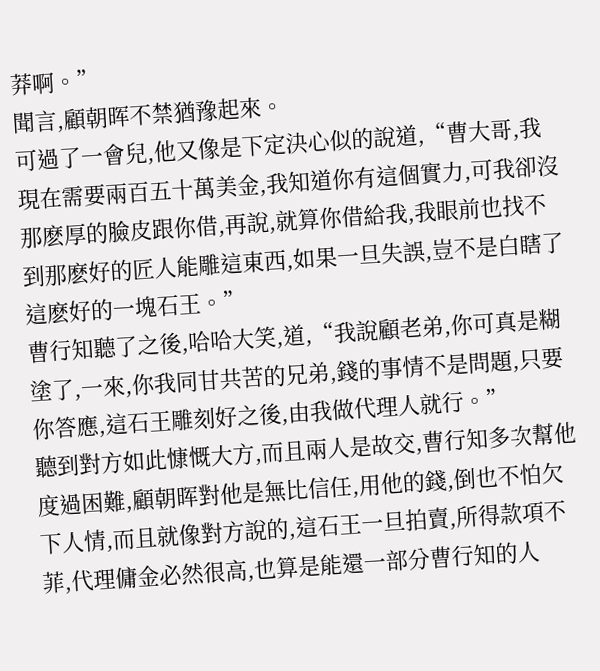莽啊。”
聞言,顧朝晖不禁猶豫起來。
可過了一會兒,他又像是下定決心似的說道,“曹大哥,我現在需要兩百五十萬美金,我知道你有這個實力,可我卻沒那麽厚的臉皮跟你借,再說,就算你借給我,我眼前也找不到那麽好的匠人能雕這東西,如果一旦失誤,豈不是白瞎了這麽好的一塊石王。”
曹行知聽了之後,哈哈大笑,道,“我說顧老弟,你可真是糊塗了,一來,你我同甘共苦的兄弟,錢的事情不是問題,只要你答應,這石王雕刻好之後,由我做代理人就行。”
聽到對方如此慷慨大方,而且兩人是故交,曹行知多次幫他度過困難,顧朝晖對他是無比信任,用他的錢,倒也不怕欠下人情,而且就像對方說的,這石王一旦拍賣,所得款項不菲,代理傭金必然很高,也算是能還一部分曹行知的人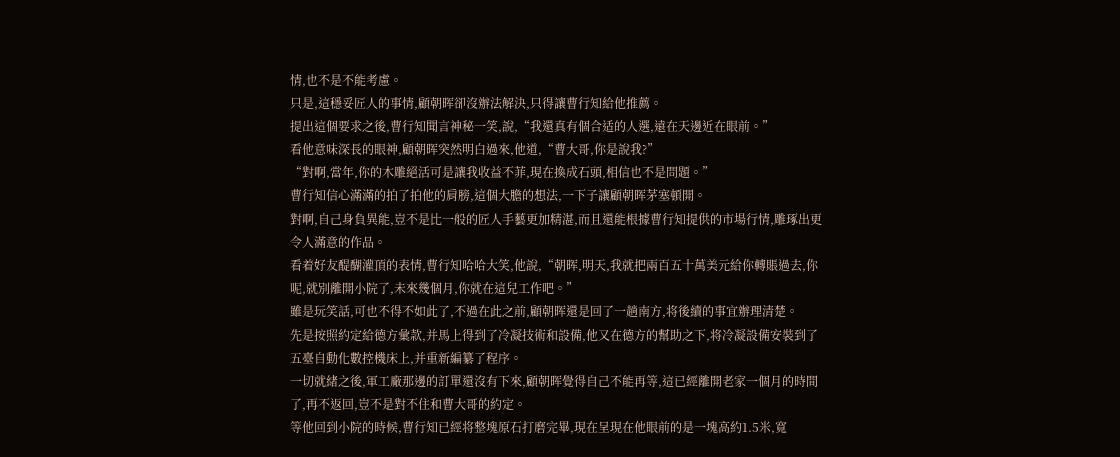情,也不是不能考慮。
只是,這穩妥匠人的事情,顧朝晖卻沒辦法解決,只得讓曹行知給他推薦。
提出這個要求之後,曹行知聞言神秘一笑,說,“我還真有個合适的人選,遠在天邊近在眼前。”
看他意味深長的眼神,顧朝晖突然明白過來,他道,“曹大哥,你是說我?”
“對啊,當年,你的木雕絕活可是讓我收益不菲,現在換成石頭,相信也不是問題。”
曹行知信心滿滿的拍了拍他的肩膀,這個大膽的想法,一下子讓顧朝晖茅塞頓開。
對啊,自己身負異能,豈不是比一般的匠人手藝更加精湛,而且還能根據曹行知提供的市場行情,雕琢出更令人滿意的作品。
看着好友醍醐灌頂的表情,曹行知哈哈大笑,他說,“朝晖,明天,我就把兩百五十萬美元給你轉賬過去,你呢,就別離開小院了,未來幾個月,你就在這兒工作吧。”
雖是玩笑話,可也不得不如此了,不過在此之前,顧朝晖還是回了一趟南方,将後續的事宜辦理清楚。
先是按照約定給德方彙款,并馬上得到了冷凝技術和設備,他又在德方的幫助之下,将冷凝設備安裝到了五臺自動化數控機床上,并重新編纂了程序。
一切就緒之後,軍工廠那邊的訂單還沒有下來,顧朝晖覺得自己不能再等,這已經離開老家一個月的時間了,再不返回,豈不是對不住和曹大哥的約定。
等他回到小院的時候,曹行知已經将整塊原石打磨完畢,現在呈現在他眼前的是一塊高約1.5米,寬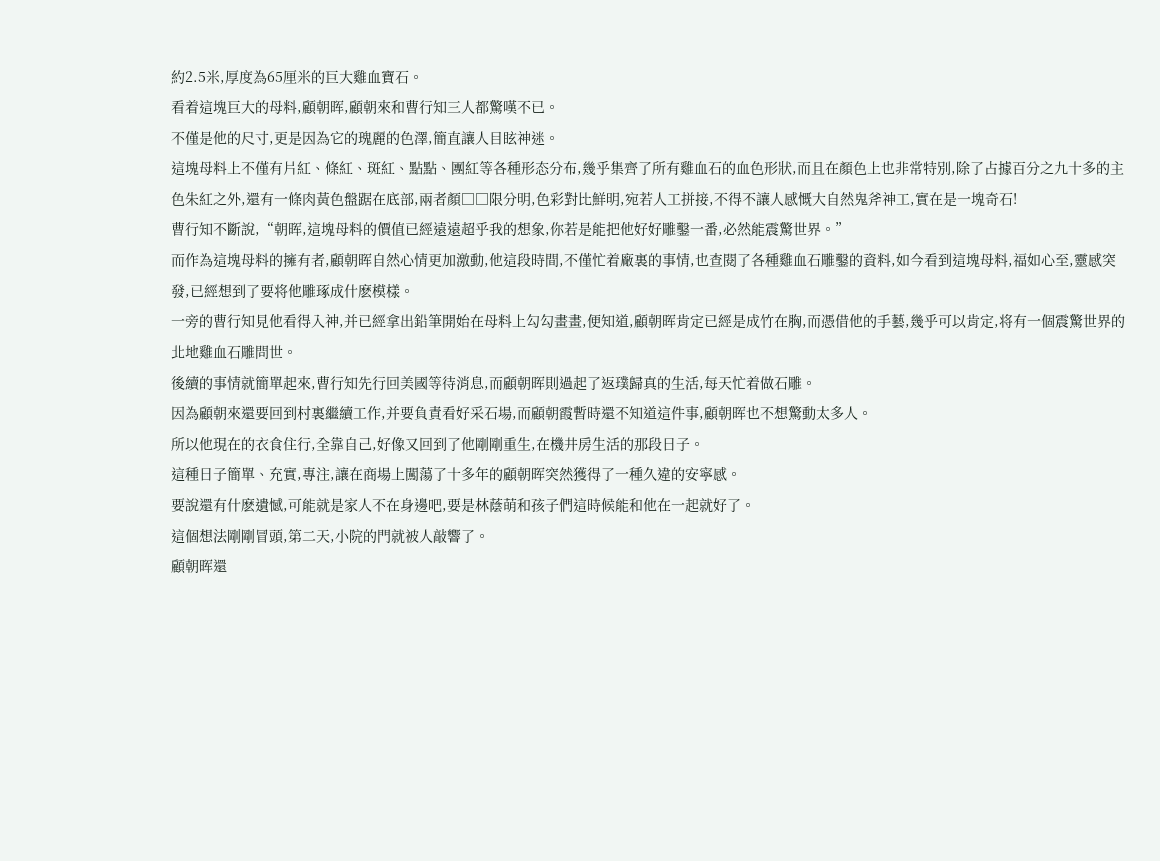約2.5米,厚度為65厘米的巨大雞血寶石。
看着這塊巨大的母料,顧朝晖,顧朝來和曹行知三人都驚嘆不已。
不僅是他的尺寸,更是因為它的瑰麗的色澤,簡直讓人目眩神迷。
這塊母料上不僅有片紅、條紅、斑紅、點點、團紅等各種形态分布,幾乎集齊了所有雞血石的血色形狀,而且在顏色上也非常特別,除了占據百分之九十多的主色朱紅之外,還有一條肉黃色盤踞在底部,兩者顏□□限分明,色彩對比鮮明,宛若人工拼接,不得不讓人感慨大自然鬼斧神工,實在是一塊奇石!
曹行知不斷說,“朝晖,這塊母料的價值已經遠遠超乎我的想象,你若是能把他好好雕鑿一番,必然能震驚世界。”
而作為這塊母料的擁有者,顧朝晖自然心情更加激動,他這段時間,不僅忙着廠裏的事情,也查閱了各種雞血石雕鑿的資料,如今看到這塊母料,福如心至,靈感突發,已經想到了要将他雕琢成什麽模樣。
一旁的曹行知見他看得入神,并已經拿出鉛筆開始在母料上勾勾畫畫,便知道,顧朝晖肯定已經是成竹在胸,而憑借他的手藝,幾乎可以肯定,将有一個震驚世界的北地雞血石雕問世。
後續的事情就簡單起來,曹行知先行回美國等待消息,而顧朝晖則過起了返璞歸真的生活,每天忙着做石雕。
因為顧朝來還要回到村裏繼續工作,并要負責看好采石場,而顧朝霞暫時還不知道這件事,顧朝晖也不想驚動太多人。
所以他現在的衣食住行,全靠自己,好像又回到了他剛剛重生,在機井房生活的那段日子。
這種日子簡單、充實,專注,讓在商場上闖蕩了十多年的顧朝晖突然獲得了一種久違的安寧感。
要說還有什麽遺憾,可能就是家人不在身邊吧,要是林蔭萌和孩子們這時候能和他在一起就好了。
這個想法剛剛冒頭,第二天,小院的門就被人敲響了。
顧朝晖還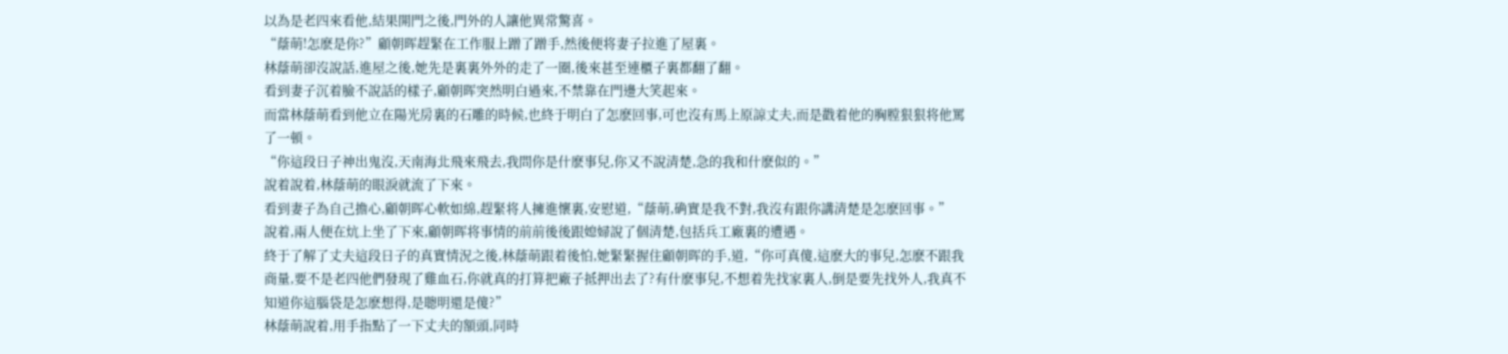以為是老四來看他,結果開門之後,門外的人讓他異常驚喜。
“蔭萌!怎麽是你?”顧朝晖趕緊在工作服上蹭了蹭手,然後便将妻子拉進了屋裏。
林蔭萌卻沒說話,進屋之後,她先是裏裏外外的走了一圈,後來甚至連櫃子裏都翻了翻。
看到妻子沉着臉不說話的樣子,顧朝晖突然明白過來,不禁靠在門邊大笑起來。
而當林蔭萌看到他立在陽光房裏的石雕的時候,也終于明白了怎麽回事,可也沒有馬上原諒丈夫,而是戳着他的胸膛狠狠将他罵了一頓。
“你這段日子神出鬼沒,天南海北飛來飛去,我問你是什麽事兒,你又不說清楚,急的我和什麽似的。”
說着說着,林蔭萌的眼淚就流了下來。
看到妻子為自己擔心,顧朝晖心軟如綿,趕緊将人擁進懷裏,安慰道,“蔭萌,确實是我不對,我沒有跟你講清楚是怎麽回事。”
說着,兩人便在炕上坐了下來,顧朝晖将事情的前前後後跟媳婦說了個清楚,包括兵工廠裏的遭遇。
終于了解了丈夫這段日子的真實情況之後,林蔭萌跟着後怕,她緊緊握住顧朝晖的手,道,“你可真傻,這麽大的事兒,怎麽不跟我商量,要不是老四他們發現了雞血石,你就真的打算把廠子抵押出去了?有什麽事兒,不想着先找家裏人,倒是要先找外人,我真不知道你這腦袋是怎麽想得,是聰明還是傻?”
林蔭萌說着,用手指點了一下丈夫的額頭,同時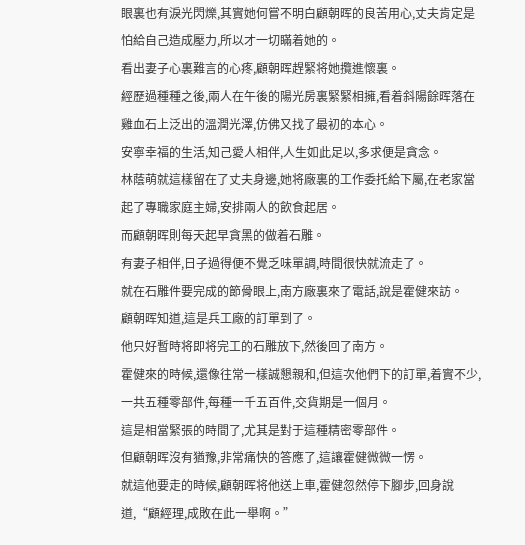眼裏也有淚光閃爍,其實她何嘗不明白顧朝晖的良苦用心,丈夫肯定是怕給自己造成壓力,所以才一切瞞着她的。
看出妻子心裏難言的心疼,顧朝晖趕緊将她攬進懷裏。
經歷過種種之後,兩人在午後的陽光房裏緊緊相擁,看着斜陽餘晖落在雞血石上泛出的溫潤光澤,仿佛又找了最初的本心。
安寧幸福的生活,知己愛人相伴,人生如此足以,多求便是貪念。
林蔭萌就這樣留在了丈夫身邊,她将廠裏的工作委托給下屬,在老家當起了專職家庭主婦,安排兩人的飲食起居。
而顧朝晖則每天起早貪黑的做着石雕。
有妻子相伴,日子過得便不覺乏味單調,時間很快就流走了。
就在石雕件要完成的節骨眼上,南方廠裏來了電話,說是霍健來訪。
顧朝晖知道,這是兵工廠的訂單到了。
他只好暫時将即将完工的石雕放下,然後回了南方。
霍健來的時候,還像往常一樣誠懇親和,但這次他們下的訂單,着實不少,一共五種零部件,每種一千五百件,交貨期是一個月。
這是相當緊張的時間了,尤其是對于這種精密零部件。
但顧朝晖沒有猶豫,非常痛快的答應了,這讓霍健微微一愣。
就這他要走的時候,顧朝晖将他送上車,霍健忽然停下腳步,回身說道,“顧經理,成敗在此一舉啊。”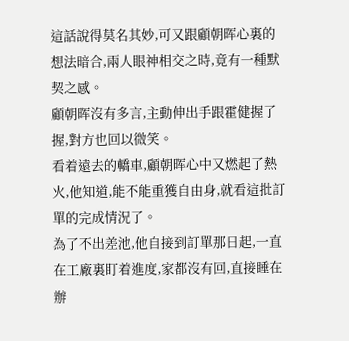這話說得莫名其妙,可又跟顧朝晖心裏的想法暗合,兩人眼神相交之時,竟有一種默契之感。
顧朝晖沒有多言,主動伸出手跟霍健握了握,對方也回以微笑。
看着遠去的轎車,顧朝晖心中又燃起了熱火,他知道,能不能重獲自由身,就看這批訂單的完成情況了。
為了不出差池,他自接到訂單那日起,一直在工廠裏盯着進度,家都沒有回,直接睡在辦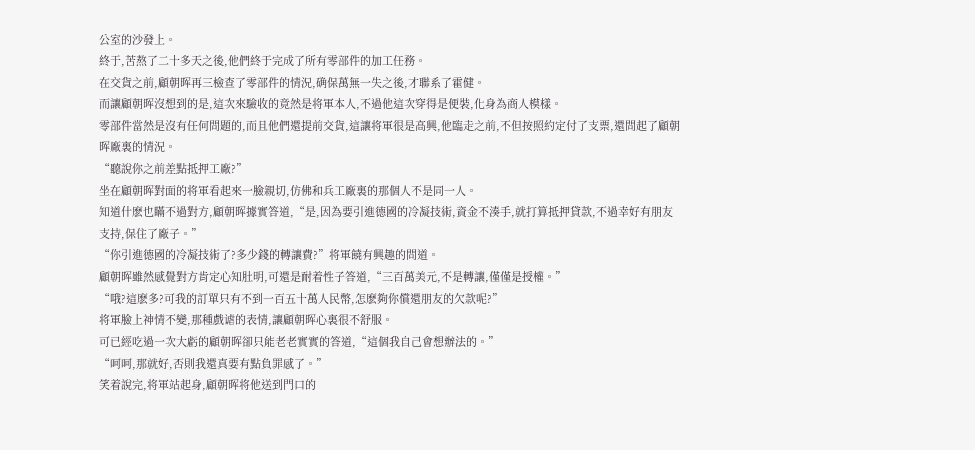公室的沙發上。
終于,苦熬了二十多天之後,他們終于完成了所有零部件的加工任務。
在交貨之前,顧朝晖再三檢查了零部件的情況,确保萬無一失之後,才聯系了霍健。
而讓顧朝晖沒想到的是,這次來驗收的竟然是将軍本人,不過他這次穿得是便裝,化身為商人模樣。
零部件當然是沒有任何問題的,而且他們還提前交貨,這讓将軍很是高興,他臨走之前,不但按照約定付了支票,還問起了顧朝晖廠裏的情況。
“聽說你之前差點抵押工廠?”
坐在顧朝晖對面的将軍看起來一臉親切,仿佛和兵工廠裏的那個人不是同一人。
知道什麽也瞞不過對方,顧朝晖據實答道,“是,因為要引進德國的冷凝技術,資金不湊手,就打算抵押貸款,不過幸好有朋友支持,保住了廠子。”
“你引進德國的冷凝技術了?多少錢的轉讓費?”将軍饒有興趣的問道。
顧朝晖雖然感覺對方肯定心知肚明,可還是耐着性子答道,“三百萬美元,不是轉讓,僅僅是授權。”
“哦?這麽多?可我的訂單只有不到一百五十萬人民幣,怎麽夠你償還朋友的欠款呢?”
将軍臉上神情不變,那種戲谑的表情,讓顧朝晖心裏很不舒服。
可已經吃過一次大虧的顧朝晖卻只能老老實實的答道,“這個我自己會想辦法的。”
“呵呵,那就好,否則我還真要有點負罪感了。”
笑着說完,将軍站起身,顧朝晖将他送到門口的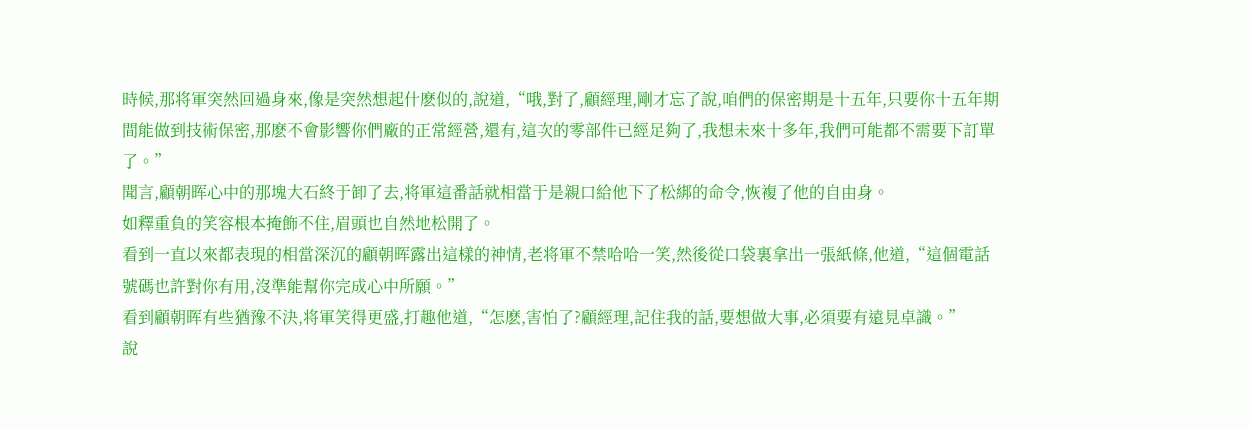時候,那将軍突然回過身來,像是突然想起什麽似的,說道,“哦,對了,顧經理,剛才忘了說,咱們的保密期是十五年,只要你十五年期間能做到技術保密,那麽不會影響你們廠的正常經營,還有,這次的零部件已經足夠了,我想未來十多年,我們可能都不需要下訂單了。”
聞言,顧朝晖心中的那塊大石終于卸了去,将軍這番話就相當于是親口給他下了松綁的命令,恢複了他的自由身。
如釋重負的笑容根本掩飾不住,眉頭也自然地松開了。
看到一直以來都表現的相當深沉的顧朝晖露出這樣的神情,老将軍不禁哈哈一笑,然後從口袋裏拿出一張紙條,他道,“這個電話號碼也許對你有用,沒準能幫你完成心中所願。”
看到顧朝晖有些猶豫不決,将軍笑得更盛,打趣他道,“怎麽,害怕了?顧經理,記住我的話,要想做大事,必須要有遠見卓識。”
說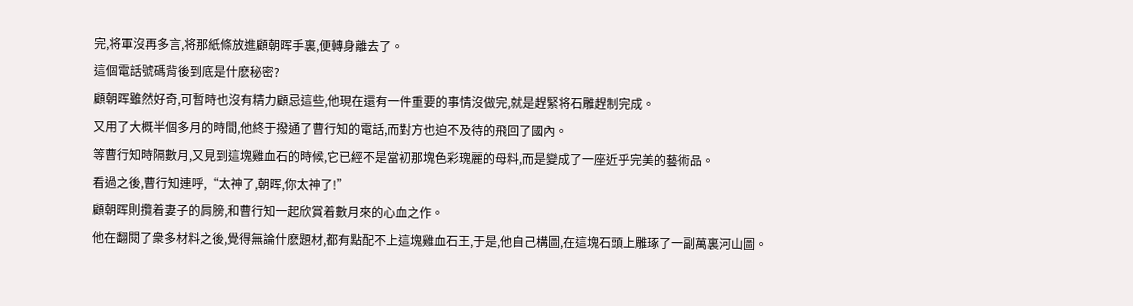完,将軍沒再多言,将那紙條放進顧朝晖手裏,便轉身離去了。
這個電話號碼背後到底是什麽秘密?
顧朝晖雖然好奇,可暫時也沒有精力顧忌這些,他現在還有一件重要的事情沒做完,就是趕緊将石雕趕制完成。
又用了大概半個多月的時間,他終于撥通了曹行知的電話,而對方也迫不及待的飛回了國內。
等曹行知時隔數月,又見到這塊雞血石的時候,它已經不是當初那塊色彩瑰麗的母料,而是變成了一座近乎完美的藝術品。
看過之後,曹行知連呼,“太神了,朝晖,你太神了!”
顧朝晖則攬着妻子的肩膀,和曹行知一起欣賞着數月來的心血之作。
他在翻閱了衆多材料之後,覺得無論什麽題材,都有點配不上這塊雞血石王,于是,他自己構圖,在這塊石頭上雕琢了一副萬裏河山圖。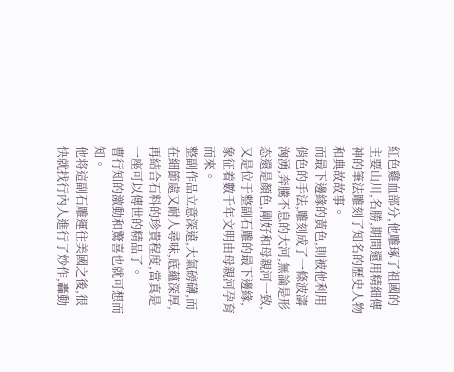紅色雞血部分,他雕琢了祖國的主要山川,名勝,期間還用精細傳神的筆法雕刻了知名的歷史人物和典故故事。
而最下邊緣的黃色,則被他利用俏色的手法,雕刻成了一條波濤洶湧,奔騰不息的大河,無論是形态還是顏色,剛好和母親河一致,又是位于整副石雕的最下邊緣,象征着數千年文明由母親河孕育而來。
整副作品立意深遠,大氣磅礴,而在細節處又耐人尋味,底蘊深厚,再結合石料的珍貴程度,當真是一座可以傳世的精品了。
曹行知的激動和驚喜也就可想而知。
他将這副石雕運往美國之後,很快就找行內人進行了炒作,轟動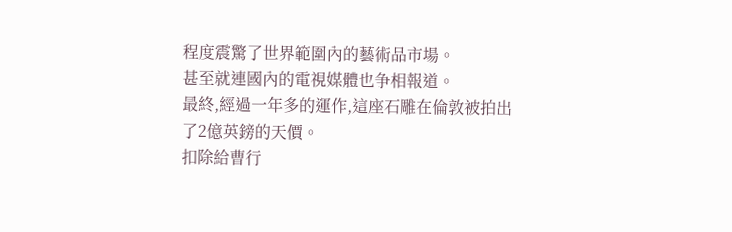程度震驚了世界範圍內的藝術品市場。
甚至就連國內的電視媒體也争相報道。
最終,經過一年多的運作,這座石雕在倫敦被拍出了2億英鎊的天價。
扣除給曹行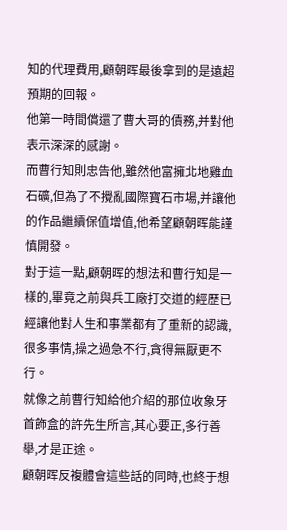知的代理費用,顧朝晖最後拿到的是遠超預期的回報。
他第一時間償還了曹大哥的債務,并對他表示深深的感謝。
而曹行知則忠告他,雖然他富擁北地雞血石礦,但為了不攪亂國際寶石市場,并讓他的作品繼續保值增值,他希望顧朝晖能謹慎開發。
對于這一點,顧朝晖的想法和曹行知是一樣的,畢竟之前與兵工廠打交道的經歷已經讓他對人生和事業都有了重新的認識,很多事情,操之過急不行,貪得無厭更不行。
就像之前曹行知給他介紹的那位收象牙首飾盒的許先生所言,其心要正,多行善舉,才是正途。
顧朝晖反複體會這些話的同時,也終于想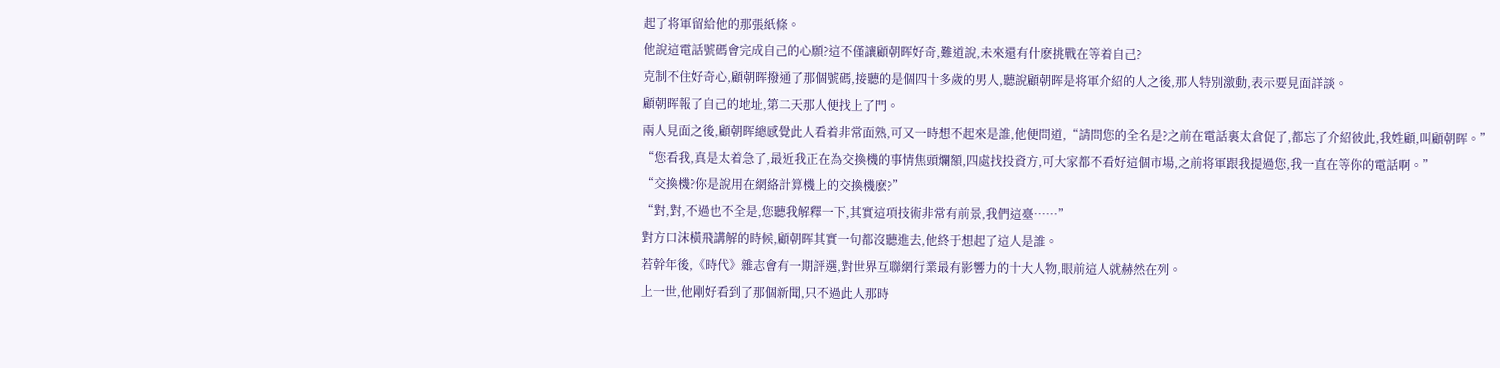起了将軍留給他的那張紙條。
他說這電話號碼會完成自己的心願?這不僅讓顧朝晖好奇,難道說,未來還有什麽挑戰在等着自己?
克制不住好奇心,顧朝晖撥通了那個號碼,接聽的是個四十多歲的男人,聽說顧朝晖是将軍介紹的人之後,那人特別激動,表示要見面詳談。
顧朝晖報了自己的地址,第二天那人便找上了門。
兩人見面之後,顧朝晖總感覺此人看着非常面熟,可又一時想不起來是誰,他便問道,“請問您的全名是?之前在電話裏太倉促了,都忘了介紹彼此,我姓顧,叫顧朝晖。”
“您看我,真是太着急了,最近我正在為交換機的事情焦頭爛額,四處找投資方,可大家都不看好這個市場,之前将軍跟我提過您,我一直在等你的電話啊。”
“交換機?你是說用在網絡計算機上的交換機麽?”
“對,對,不過也不全是,您聽我解釋一下,其實這項技術非常有前景,我們這臺……”
對方口沫橫飛講解的時候,顧朝晖其實一句都沒聽進去,他終于想起了這人是誰。
若幹年後,《時代》雜志會有一期評選,對世界互聯網行業最有影響力的十大人物,眼前這人就赫然在列。
上一世,他剛好看到了那個新聞,只不過此人那時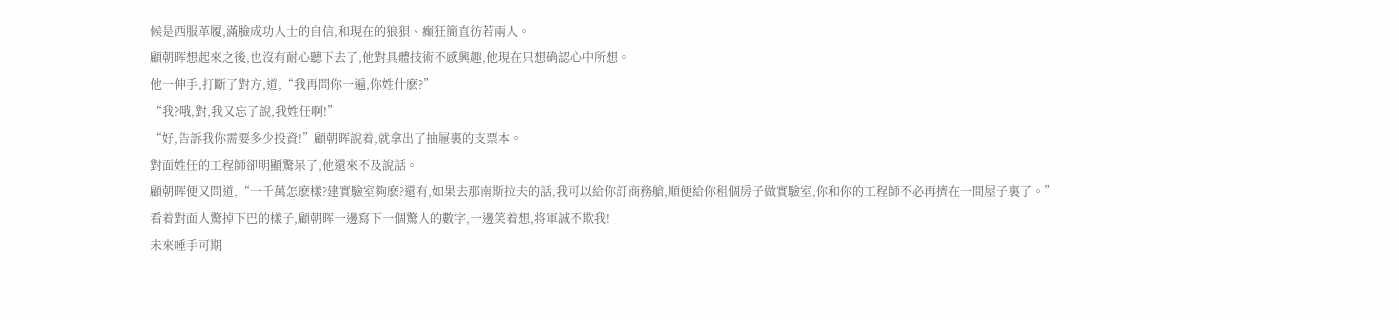候是西服革履,滿臉成功人士的自信,和現在的狼狽、癫狂簡直彷若兩人。
顧朝晖想起來之後,也沒有耐心聽下去了,他對具體技術不感興趣,他現在只想确認心中所想。
他一伸手,打斷了對方,道,“我再問你一遍,你姓什麽?”
“我?哦,對,我又忘了說,我姓任啊!”
“好,告訴我你需要多少投資!”顧朝晖說着,就拿出了抽屜裏的支票本。
對面姓任的工程師卻明顯驚呆了,他還來不及說話。
顧朝晖便又問道,“一千萬怎麽樣?建實驗室夠麽?還有,如果去那南斯拉夫的話,我可以給你訂商務艙,順便給你租個房子做實驗室,你和你的工程師不必再擠在一間屋子裏了。”
看着對面人驚掉下巴的樣子,顧朝晖一邊寫下一個驚人的數字,一邊笑着想,将軍誠不欺我!
未來唾手可期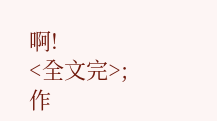啊!
<全文完>;
作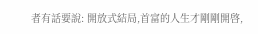者有話要說: 開放式結局,首富的人生才剛剛開啓,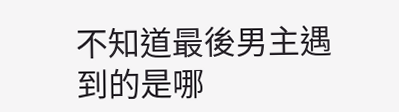不知道最後男主遇到的是哪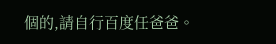個的,請自行百度任爸爸。